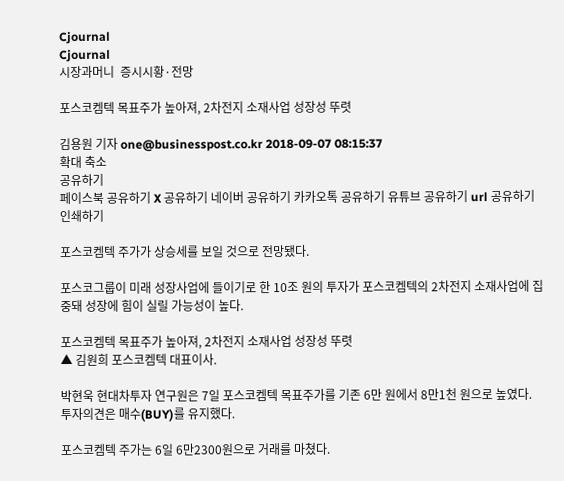Cjournal
Cjournal
시장과머니  증시시황·전망

포스코켐텍 목표주가 높아져, 2차전지 소재사업 성장성 뚜렷

김용원 기자 one@businesspost.co.kr 2018-09-07 08:15:37
확대 축소
공유하기
페이스북 공유하기 X 공유하기 네이버 공유하기 카카오톡 공유하기 유튜브 공유하기 url 공유하기 인쇄하기

포스코켐텍 주가가 상승세를 보일 것으로 전망됐다.

포스코그룹이 미래 성장사업에 들이기로 한 10조 원의 투자가 포스코켐텍의 2차전지 소재사업에 집중돼 성장에 힘이 실릴 가능성이 높다.

포스코켐텍 목표주가 높아져, 2차전지 소재사업 성장성 뚜렷
▲ 김원희 포스코켐텍 대표이사.

박현욱 현대차투자 연구원은 7일 포스코켐텍 목표주가를 기존 6만 원에서 8만1천 원으로 높였다. 투자의견은 매수(BUY)를 유지했다.

포스코켐텍 주가는 6일 6만2300원으로 거래를 마쳤다.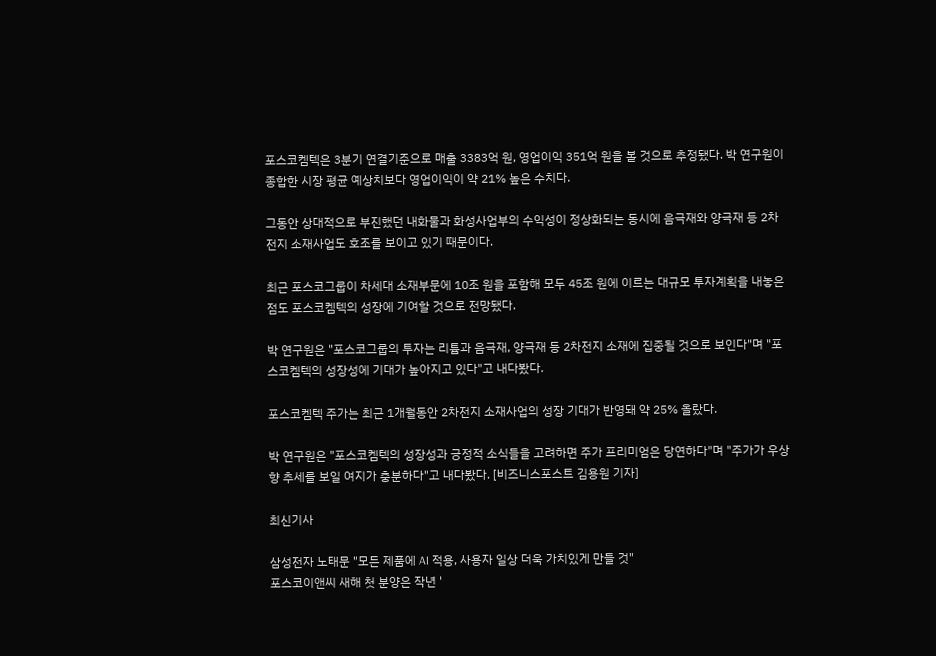포스코켐텍은 3분기 연결기준으로 매출 3383억 원, 영업이익 351억 원을 볼 것으로 추정됐다. 박 연구원이 종합한 시장 평균 예상치보다 영업이익이 약 21% 높은 수치다.

그동안 상대적으로 부진했던 내화물과 화성사업부의 수익성이 정상화되는 동시에 음극재와 양극재 등 2차전지 소재사업도 호조를 보이고 있기 때문이다.

최근 포스코그룹이 차세대 소재부문에 10조 원을 포함해 모두 45조 원에 이르는 대규모 투자계획을 내놓은 점도 포스코켐텍의 성장에 기여할 것으로 전망됐다.

박 연구원은 "포스코그룹의 투자는 리튬과 음극재, 양극재 등 2차전지 소재에 집중될 것으로 보인다"며 "포스코켐텍의 성장성에 기대가 높아지고 있다"고 내다봤다.

포스코켐텍 주가는 최근 1개월동안 2차전지 소재사업의 성장 기대가 반영돼 약 25% 올랐다.

박 연구원은 "포스코켐텍의 성장성과 긍정적 소식들을 고려하면 주가 프리미엄은 당연하다"며 "주가가 우상향 추세를 보일 여지가 충분하다"고 내다봤다. [비즈니스포스트 김용원 기자]

최신기사

삼성전자 노태문 "모든 제품에 AI 적용, 사용자 일상 더욱 가치있게 만들 것"
포스코이앤씨 새해 첫 분양은 작년 '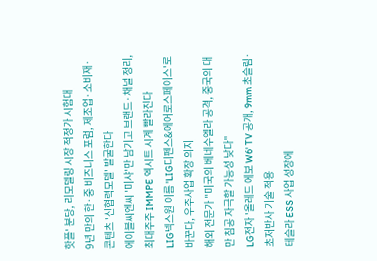핫플' 분당, 리모델링 시장 적정가 시험대
9년 만의 한·중 비즈니스 포럼, 제조업·소비재·콘텐츠 '신협력모델' 발굴한다
에이블씨엔씨 '미샤'만 남기고 브랜드·채널 정리, 최대주주 IMMPE 엑시트 시계 빨라진다
LIG넥스원 이름 'LIG디펜스&에어로스페이스'로 바꾼다, 우주사업 확장 의지
해외 전문가 "미국의 베네수엘라 공격, 중국의 대만 침공 자극할 가능성 낮다"
LG전자 '올레드 에보 W6' TV 공개, 9mm 초슬림·초저반사 기술 적용
테슬라 ESS 사업 성장에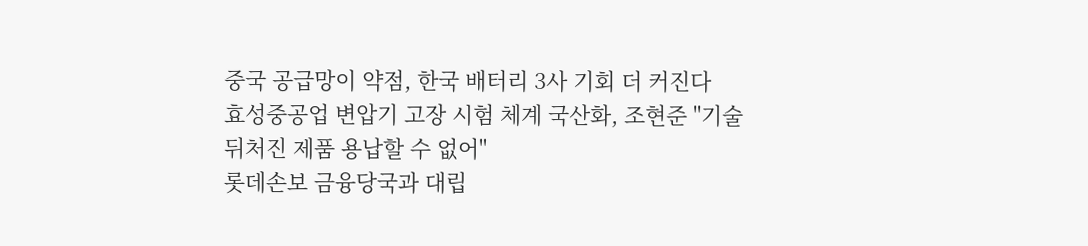중국 공급망이 약점, 한국 배터리 3사 기회 더 커진다
효성중공업 변압기 고장 시험 체계 국산화, 조현준 "기술 뒤처진 제품 용납할 수 없어"
롯데손보 금융당국과 대립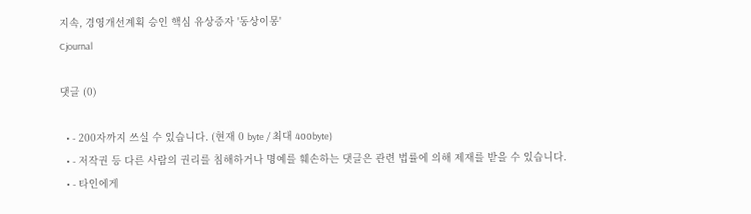지속, 경영개선계획 승인 핵심 유상증자 '동상이몽'
Cjournal

댓글 (0)

  • - 200자까지 쓰실 수 있습니다. (현재 0 byte / 최대 400byte)
  • - 저작권 등 다른 사람의 권리를 침해하거나 명예를 훼손하는 댓글은 관련 법률에 의해 제재를 받을 수 있습니다.
  • - 타인에게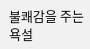불쾌감을 주는 욕설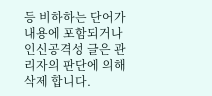등 비하하는 단어가 내용에 포함되거나 인신공격성 글은 관리자의 판단에 의해 삭제 합니다.